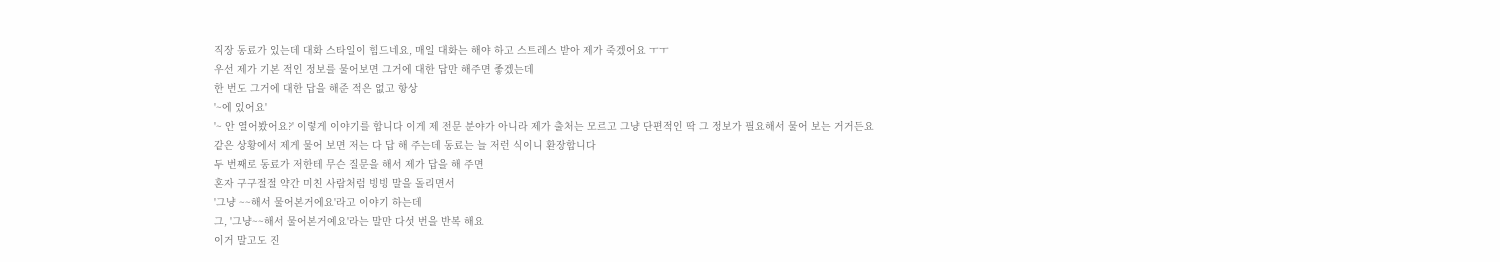직장 동료가 있는데 대화 스타일이 힘드네요, 매일 대화는 해야 하고 스트레스 받아 제가 죽겠어요 ㅜㅜ
우선 제가 기본 적인 정보를 물어보면 그거에 대한 답만 해주면 좋겠는데
한 번도 그거에 대한 답을 해준 적은 없고 항상
'~에 있어요'
'~ 안 열어봤어요?' 이렇게 이야기를 합니다 이게 제 전문 분야가 아니라 제가 출처는 모르고 그냥 단편적인 딱 그 정보가 필요해서 물어 보는 거거든요
같은 상황에서 제게 물어 보면 저는 다 답 해 주는데 동료는 늘 저런 식이니 환장합니다
두 번째로 동료가 저한테 무슨 질문을 해서 제가 답을 해 주면
혼자 구구절절 약간 미친 사람처럼 빙빙 말을 돌리면서
'그냥 ~~해서 물어본거에요'라고 이야기 하는데
그, '그냥~~해서 물어본거예요'라는 말만 다섯 번을 반복 해요
이거 말고도 진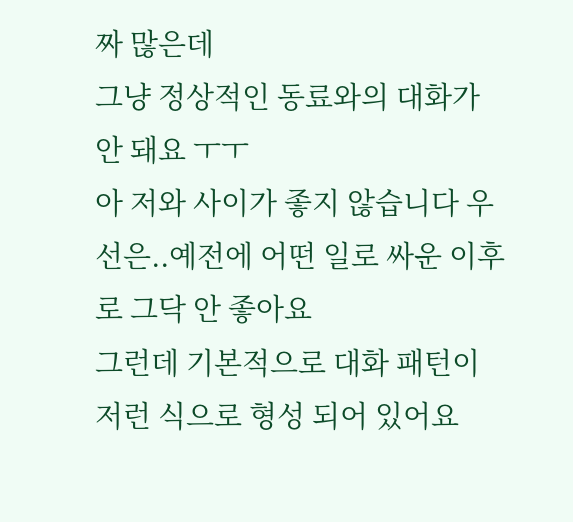짜 많은데
그냥 정상적인 동료와의 대화가 안 돼요 ㅜㅜ
아 저와 사이가 좋지 않습니다 우선은..예전에 어떤 일로 싸운 이후로 그닥 안 좋아요
그런데 기본적으로 대화 패턴이 저런 식으로 형성 되어 있어요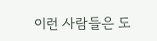이런 사람들은 도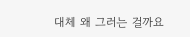대체 왜 그러는 걸까요